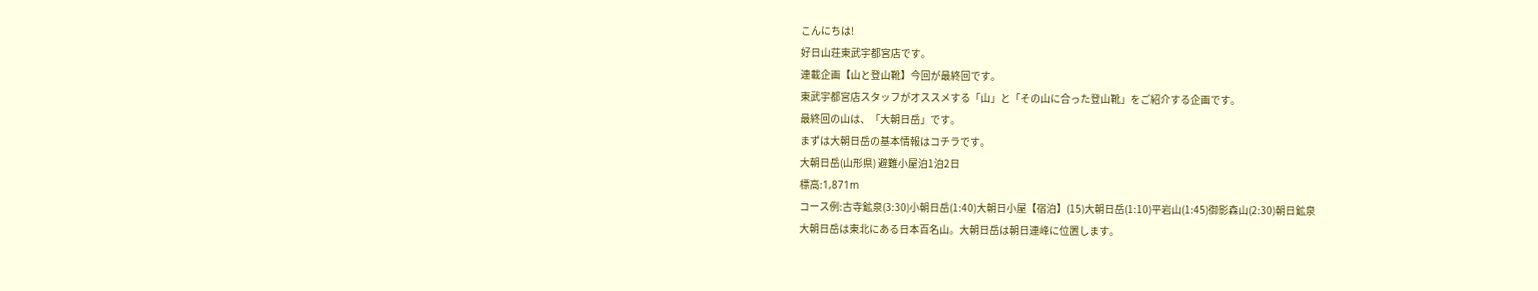こんにちは!
好日山荘東武宇都宮店です。
連載企画【山と登山靴】今回が最終回です。
東武宇都宮店スタッフがオススメする「山」と「その山に合った登山靴」をご紹介する企画です。
最終回の山は、「大朝日岳」です。
まずは大朝日岳の基本情報はコチラです。
大朝日岳(山形県) 避難小屋泊1泊2日
標高:1,871m
コース例:古寺鉱泉(3:30)小朝日岳(1:40)大朝日小屋【宿泊】(15)大朝日岳(1:10)平岩山(1:45)御影森山(2:30)朝日鉱泉
大朝日岳は東北にある日本百名山。大朝日岳は朝日連峰に位置します。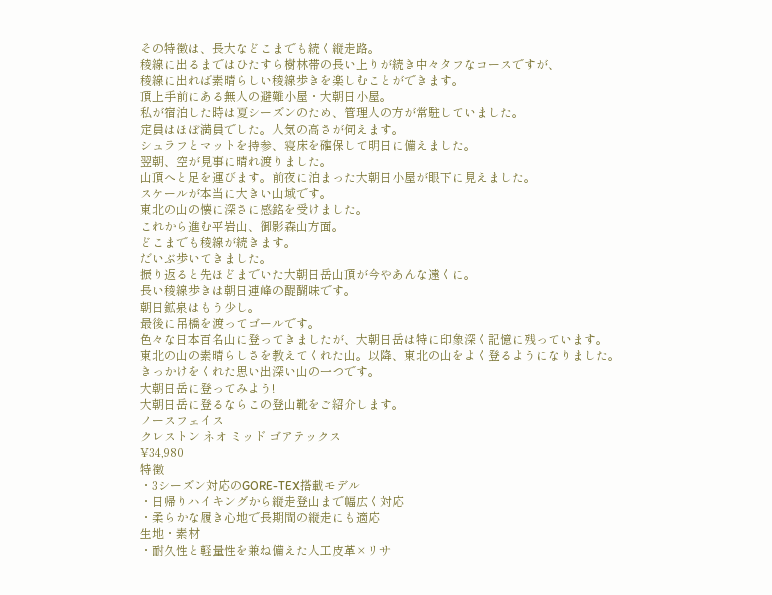その特徴は、長大などこまでも続く縦走路。
稜線に出るまではひたすら樹林帯の長い上りが続き中々タフなコースですが、
稜線に出れば素晴らしい稜線歩きを楽しむことができます。
頂上手前にある無人の避難小屋・大朝日小屋。
私が宿泊した時は夏シーズンのため、管理人の方が常駐していました。
定員はほぼ満員でした。人気の高さが伺えます。
シュラフとマットを持参、寝床を確保して明日に備えました。
翌朝、空が見事に晴れ渡りました。
山頂へと足を運びます。前夜に泊まった大朝日小屋が眼下に見えました。
スケールが本当に大きい山域です。
東北の山の懐に深さに感銘を受けました。
これから進む平岩山、御影森山方面。
どこまでも稜線が続きます。
だいぶ歩いてきました。
振り返ると先ほどまでいた大朝日岳山頂が今やあんな遠くに。
長い稜線歩きは朝日連峰の醍醐味です。
朝日鉱泉はもう少し。
最後に吊橋を渡ってゴールです。
色々な日本百名山に登ってきましたが、大朝日岳は特に印象深く記憶に残っています。
東北の山の素晴らしさを教えてくれた山。以降、東北の山をよく登るようになりました。
きっかけをくれた思い出深い山の一つです。
大朝日岳に登ってみよう!
大朝日岳に登るならこの登山靴をご紹介します。
ノースフェイス
クレストン ネオ ミッド ゴアテックス
¥34,980
特徴
・3シーズン対応のGORE-TEX搭載モデル
・日帰りハイキングから縦走登山まで幅広く対応
・柔らかな履き心地で長期間の縦走にも適応
生地・素材
・耐久性と軽量性を兼ね備えた人工皮革×リサ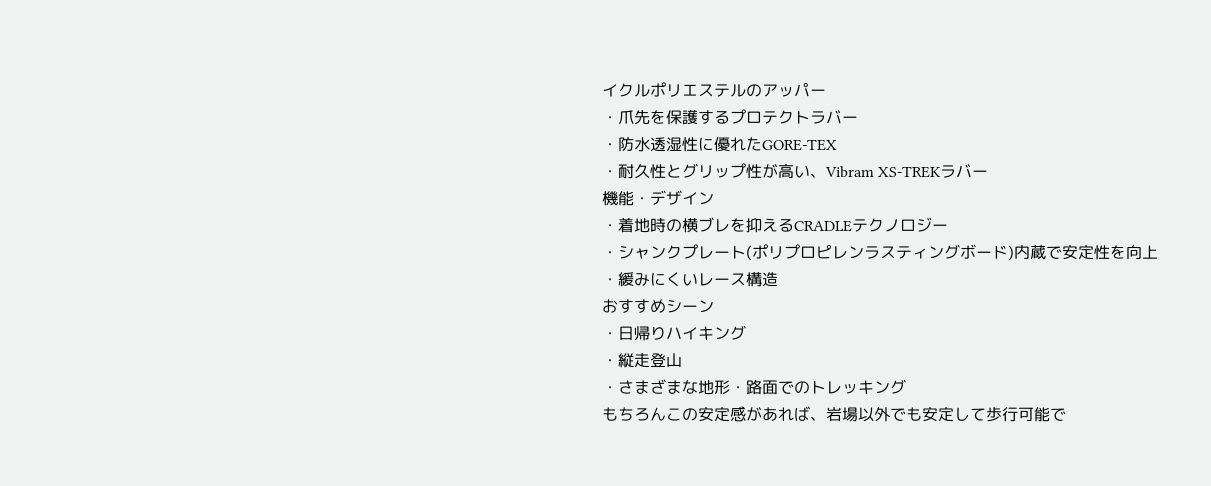イクルポリエステルのアッパー
・爪先を保護するプロテクトラバー
・防水透湿性に優れたGORE-TEX
・耐久性とグリップ性が高い、Vibram XS-TREKラバー
機能・デザイン
・着地時の横ブレを抑えるCRADLEテクノロジー
・シャンクプレート(ポリプロピレンラスティングボード)内蔵で安定性を向上
・緩みにくいレース構造
おすすめシーン
・日帰りハイキング
・縦走登山
・さまざまな地形・路面でのトレッキング
もちろんこの安定感があれば、岩場以外でも安定して歩行可能で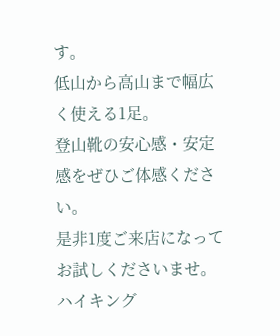す。
低山から高山まで幅広く使える1足。
登山靴の安心感・安定感をぜひご体感ください。
是非1度ご来店になってお試しくださいませ。
ハイキング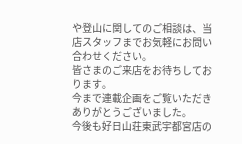や登山に関してのご相談は、当店スタッフまでお気軽にお問い合わせください。
皆さまのご来店をお待ちしております。
今まで連載企画をご覧いただきありがとうございました。
今後も好日山荘東武宇都宮店の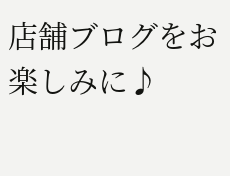店舗ブログをお楽しみに♪